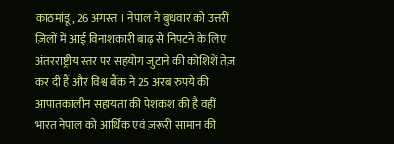काठमांडू, 26 अगस्त । नेपाल ने बुधवार को उत्तरी ज़िलों में आई विनाशकारी बाढ़ से निपटने के लिए अंतरराष्ट्रीय स्तर पर सहयोग जुटाने की कोशिशें तेज़ कर दी हैं और विश्व बैंक ने 25 अरब रुपये की आपातकालीन सहायता की पेशकश की है वहीं भारत नेपाल को आर्थिक एवं ज़रूरी सामान की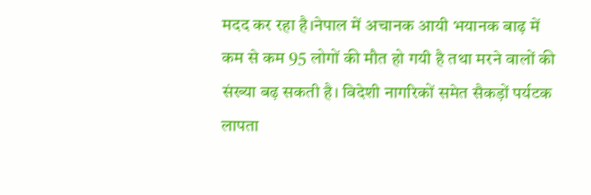मदद कर रहा है।नेपाल में अचानक आयी भयानक बाढ़ में कम से कम 95 लोगों की मौत हो गयी है तथा मरने वालों की संख्या बढ़ सकती है। विदेशी नागरिकों समेत सैकड़ों पर्यटक लापता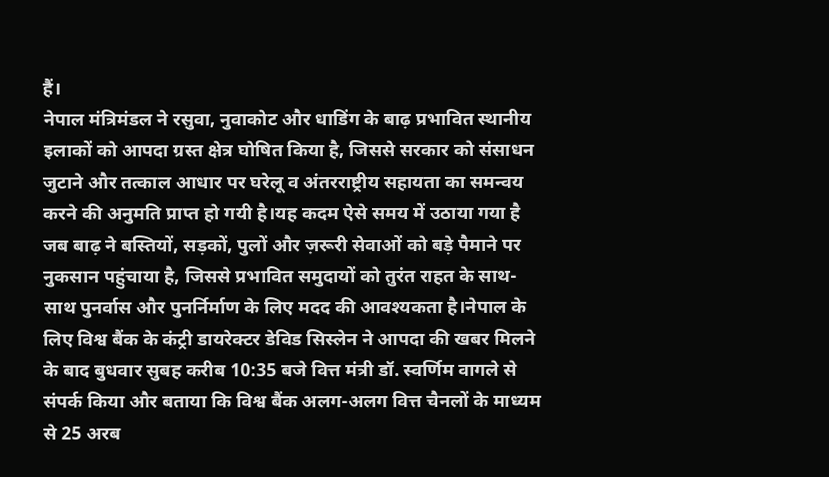हैं।
नेपाल मंत्रिमंडल ने रसुवा, नुवाकोट और धाडिंग के बाढ़ प्रभावित स्थानीय इलाकों को आपदा ग्रस्त क्षेत्र घोषित किया है, जिससे सरकार को संसाधन जुटाने और तत्काल आधार पर घरेलू व अंतरराष्ट्रीय सहायता का समन्वय करने की अनुमति प्राप्त हो गयी है।यह कदम ऐसे समय में उठाया गया है जब बाढ़ ने बस्तियों, सड़कों, पुलों और ज़रूरी सेवाओं को बड़े पैमाने पर नुकसान पहुंचाया है, जिससे प्रभावित समुदायों को तुरंत राहत के साथ-साथ पुनर्वास और पुनर्निर्माण के लिए मदद की आवश्यकता है।नेपाल के लिए विश्व बैंक के कंट्री डायरेक्टर डेविड सिस्लेन ने आपदा की खबर मिलने के बाद बुधवार सुबह करीब 10:35 बजे वित्त मंत्री डॉ. स्वर्णिम वागले से संपर्क किया और बताया कि विश्व बैंक अलग-अलग वित्त चैनलों के माध्यम से 25 अरब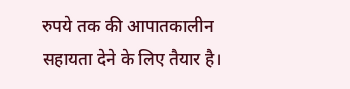रुपये तक की आपातकालीन सहायता देने के लिए तैयार है।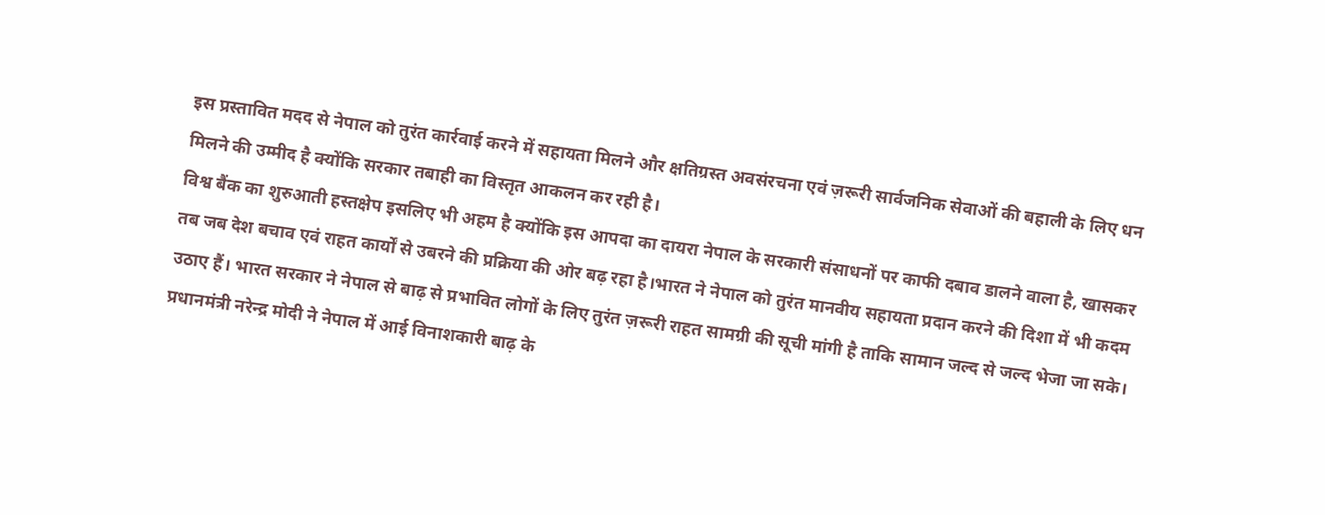इस प्रस्तावित मदद से नेपाल को तुरंत कार्रवाई करने में सहायता मिलने और क्षतिग्रस्त अवसंरचना एवं ज़रूरी सार्वजनिक सेवाओं की बहाली के लिए धन मिलने की उम्मीद है क्योंकि सरकार तबाही का विस्तृत आकलन कर रही है।
विश्व बैंक का शुरुआती हस्तक्षेप इसलिए भी अहम है क्योंकि इस आपदा का दायरा नेपाल के सरकारी संसाधनों पर काफी दबाव डालने वाला है, खासकर तब जब देश बचाव एवं राहत कार्यों से उबरने की प्रक्रिया की ओर बढ़ रहा है।भारत ने नेपाल को तुरंत मानवीय सहायता प्रदान करने की दिशा में भी कदम उठाए हैं। भारत सरकार ने नेपाल से बाढ़ से प्रभावित लोगों के लिए तुरंत ज़रूरी राहत सामग्री की सूची मांगी है ताकि सामान जल्द से जल्द भेजा जा सके।
प्रधानमंत्री नरेन्द्र मोदी ने नेपाल में आई विनाशकारी बाढ़ के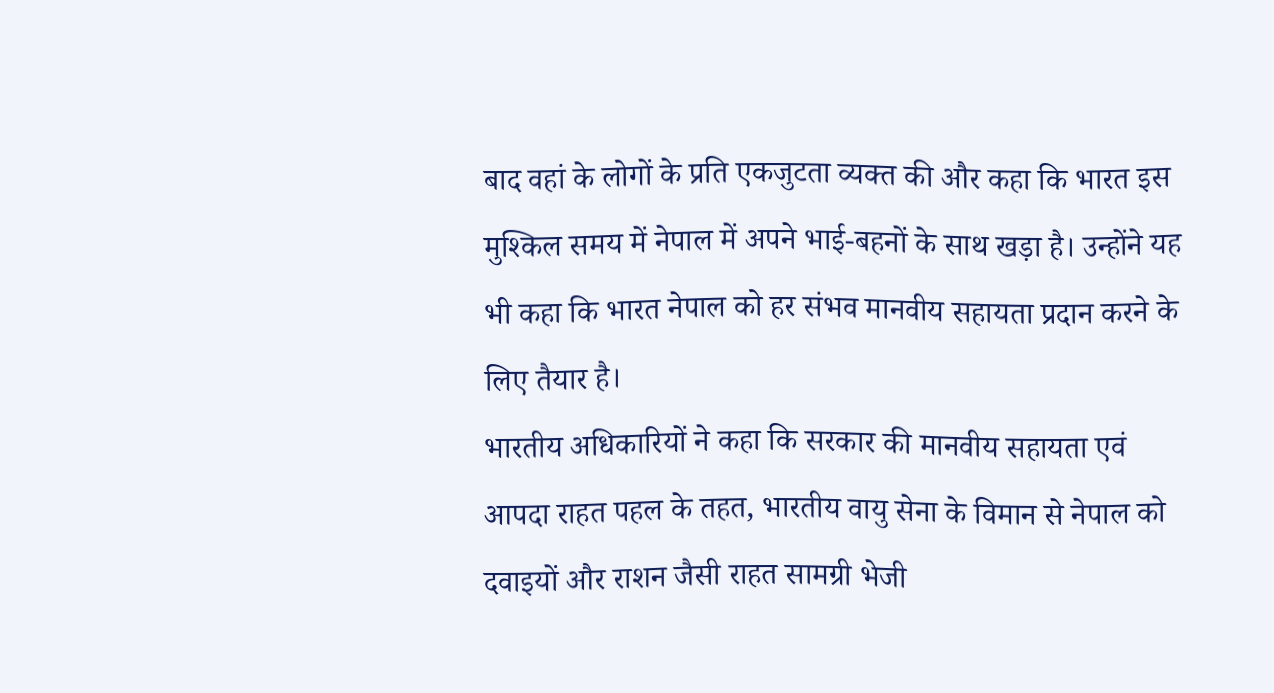बाद वहां के लोगों के प्रति एकजुटता व्यक्त की और कहा कि भारत इस मुश्किल समय में नेपाल में अपने भाई-बहनों के साथ खड़ा है। उन्होंने यह भी कहा कि भारत नेपाल को हर संभव मानवीय सहायता प्रदान करने के लिए तैयार है।
भारतीय अधिकारियों ने कहा कि सरकार की मानवीय सहायता एवं आपदा राहत पहल के तहत, भारतीय वायु सेना के विमान से नेपाल को दवाइयों और राशन जैसी राहत सामग्री भेजी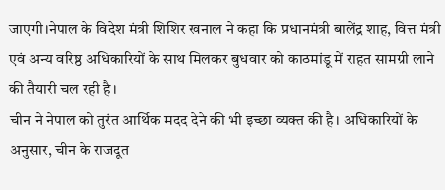जाएगी।नेपाल के विदेश मंत्री शिशिर खनाल ने कहा कि प्रधानमंत्री बालेंद्र शाह, वित्त मंत्री एवं अन्य वरिष्ठ अधिकारियों के साथ मिलकर बुधवार को काठमांडू में राहत सामग्री लाने की तैयारी चल रही है।
चीन ने नेपाल को तुरंत आर्थिक मदद देने की भी इच्छा व्यक्त की है। अधिकारियों के अनुसार, चीन के राजदूत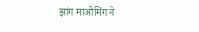झांग माओमिंग ने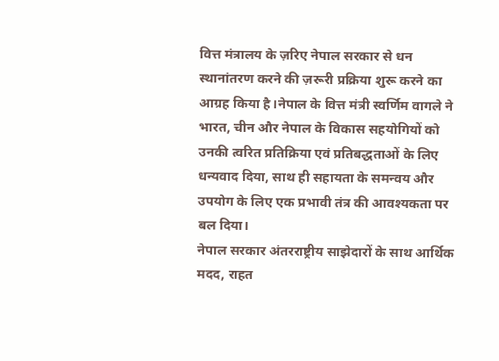वित्त मंत्रालय के ज़रिए नेपाल सरकार से धन स्थानांतरण करने की ज़रूरी प्रक्रिया शुरू करने का आग्रह किया है।नेपाल के वित्त मंत्री स्वर्णिम वागले ने भारत, चीन और नेपाल के विकास सहयोगियों को उनकी त्वरित प्रतिक्रिया एवं प्रतिबद्धताओं के लिए धन्यवाद दिया, साथ ही सहायता के समन्वय और उपयोग के लिए एक प्रभावी तंत्र की आवश्यकता पर बल दिया।
नेपाल सरकार अंतरराष्ट्रीय साझेदारों के साथ आर्थिक मदद, राहत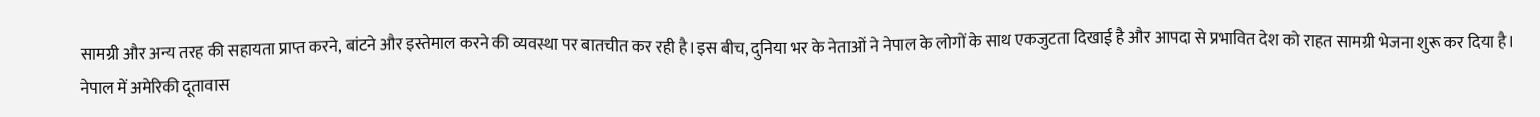सामग्री और अन्य तरह की सहायता प्राप्त करने, बांटने और इस्तेमाल करने की व्यवस्था पर बातचीत कर रही है।इस बीच, दुनिया भर के नेताओं ने नेपाल के लोगों के साथ एकजुटता दिखाई है और आपदा से प्रभावित देश को राहत सामग्री भेजना शुरू कर दिया है।
नेपाल में अमेरिकी दूतावास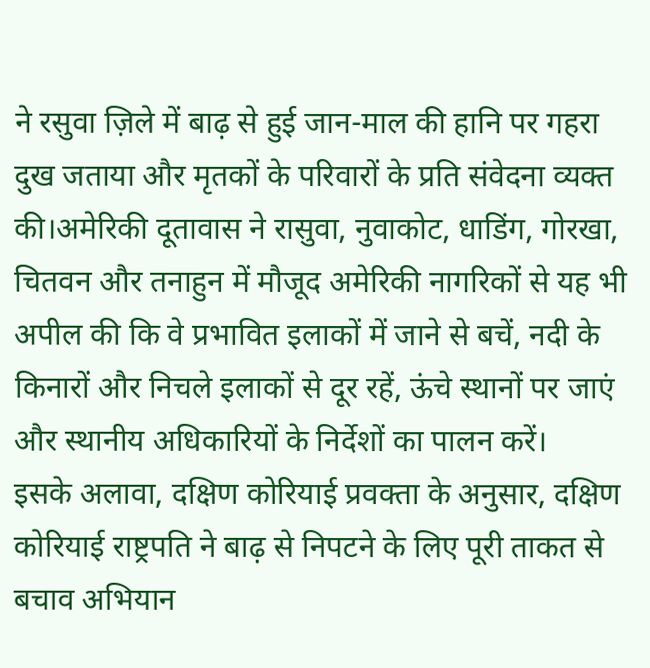ने रसुवा ज़िले में बाढ़ से हुई जान-माल की हानि पर गहरा दुख जताया और मृतकों के परिवारों के प्रति संवेदना व्यक्त की।अमेरिकी दूतावास ने रासुवा, नुवाकोट, धाडिंग, गोरखा, चितवन और तनाहुन में मौजूद अमेरिकी नागरिकों से यह भी अपील की कि वे प्रभावित इलाकों में जाने से बचें, नदी के किनारों और निचले इलाकों से दूर रहें, ऊंचे स्थानों पर जाएं और स्थानीय अधिकारियों के निर्देशों का पालन करें।
इसके अलावा, दक्षिण कोरियाई प्रवक्ता के अनुसार, दक्षिण कोरियाई राष्ट्रपति ने बाढ़ से निपटने के लिए पूरी ताकत से बचाव अभियान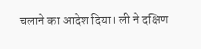चलाने का आदेश दिया। ली ने दक्षिण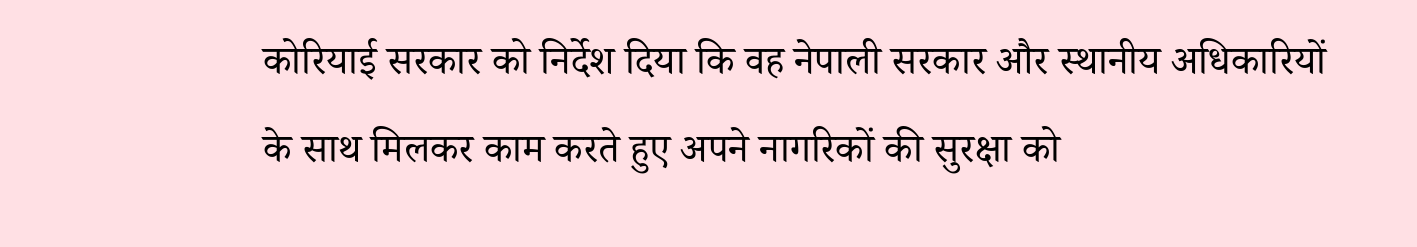कोरियाई सरकार को निर्देश दिया कि वह नेपाली सरकार और स्थानीय अधिकारियों के साथ मिलकर काम करते हुए अपने नागरिकों की सुरक्षा को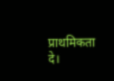प्राथमिकता दे।